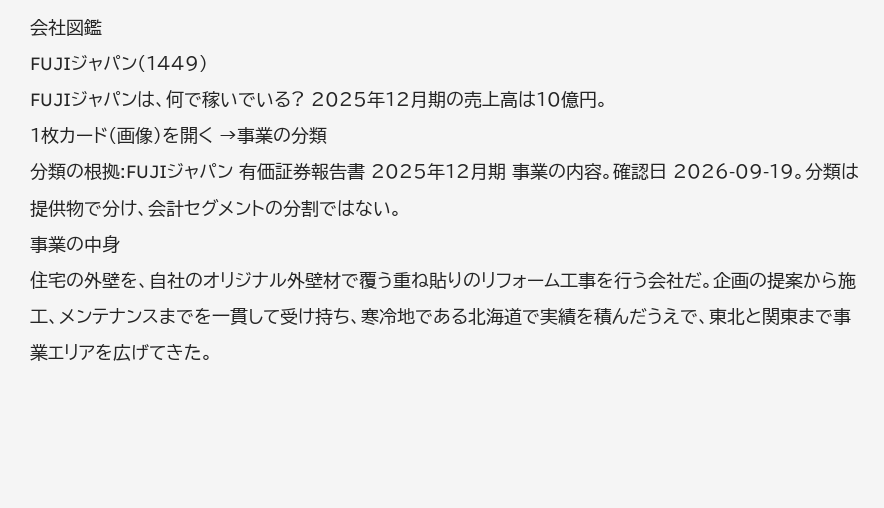会社図鑑
FUJIジャパン(1449)
FUJIジャパンは、何で稼いでいる? 2025年12月期の売上高は10億円。
1枚カード(画像)を開く →事業の分類
分類の根拠:FUJIジャパン 有価証券報告書 2025年12月期 事業の内容。確認日 2026-09-19。分類は提供物で分け、会計セグメントの分割ではない。
事業の中身
住宅の外壁を、自社のオリジナル外壁材で覆う重ね貼りのリフォーム工事を行う会社だ。企画の提案から施工、メンテナンスまでを一貫して受け持ち、寒冷地である北海道で実績を積んだうえで、東北と関東まで事業エリアを広げてきた。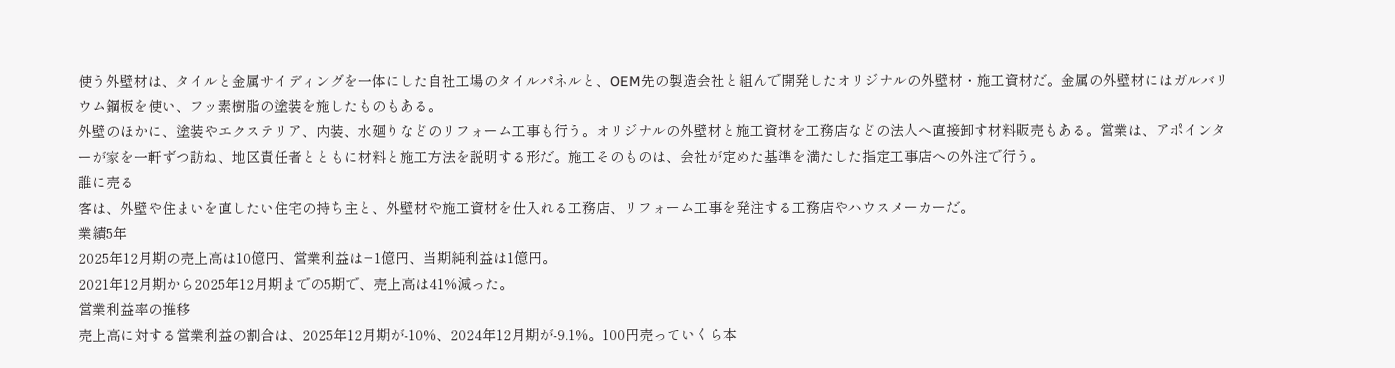使う外壁材は、タイルと金属サイディングを一体にした自社工場のタイルパネルと、OEM先の製造会社と組んで開発したオリジナルの外壁材・施工資材だ。金属の外壁材にはガルバリウム鋼板を使い、フッ素樹脂の塗装を施したものもある。
外壁のほかに、塗装やエクステリア、内装、水廻りなどのリフォーム工事も行う。オリジナルの外壁材と施工資材を工務店などの法人へ直接卸す材料販売もある。営業は、アポインターが家を一軒ずつ訪ね、地区責任者とともに材料と施工方法を説明する形だ。施工そのものは、会社が定めた基準を満たした指定工事店への外注で行う。
誰に売る
客は、外壁や住まいを直したい住宅の持ち主と、外壁材や施工資材を仕入れる工務店、リフォーム工事を発注する工務店やハウスメーカーだ。
業績5年
2025年12月期の売上高は10億円、営業利益は−1億円、当期純利益は1億円。
2021年12月期から2025年12月期までの5期で、売上高は41%減った。
営業利益率の推移
売上高に対する営業利益の割合は、2025年12月期が-10%、2024年12月期が-9.1%。100円売っていくら本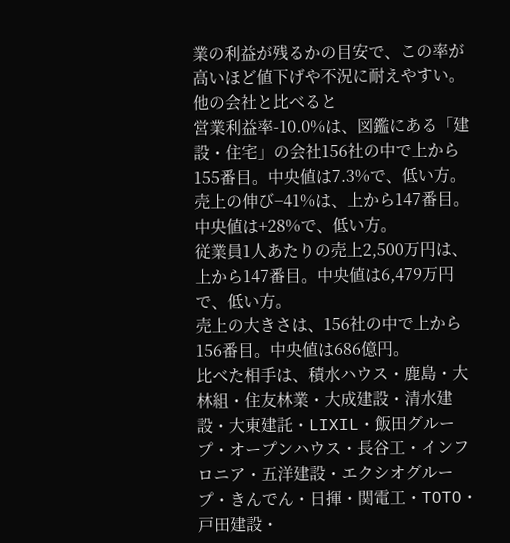業の利益が残るかの目安で、この率が高いほど値下げや不況に耐えやすい。
他の会社と比べると
営業利益率-10.0%は、図鑑にある「建設・住宅」の会社156社の中で上から155番目。中央値は7.3%で、低い方。
売上の伸び−41%は、上から147番目。中央値は+28%で、低い方。
従業員1人あたりの売上2,500万円は、上から147番目。中央値は6,479万円で、低い方。
売上の大きさは、156社の中で上から156番目。中央値は686億円。
比べた相手は、積水ハウス・鹿島・大林組・住友林業・大成建設・清水建設・大東建託・LIXIL・飯田グループ・オープンハウス・長谷工・インフロニア・五洋建設・エクシオグループ・きんでん・日揮・関電工・TOTO・戸田建設・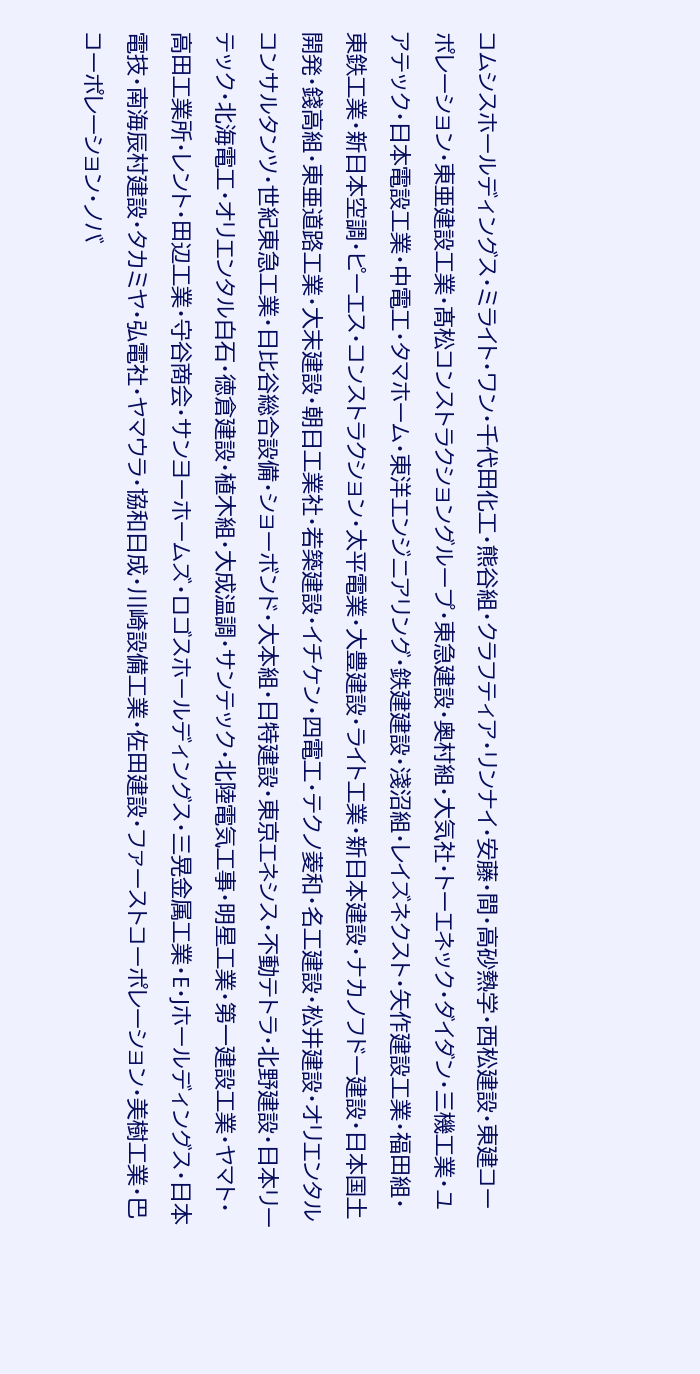コムシスホールディングス・ミライト・ワン・千代田化工・熊谷組・クラフティア・リンナイ・安藤・間・高砂熱学・西松建設・東建コーポレーション・東亜建設工業・髙松コンストラクショングループ・東急建設・奥村組・大気社・トーエネック・ダイダン・三機工業・ユアテック・日本電設工業・中電工・タマホーム・東洋エンジニアリング・鉄建建設・淺沼組・レイズネクスト・矢作建設工業・福田組・東鉄工業・新日本空調・ピーエス・コンストラクション・太平電業・大豊建設・ライト工業・新日本建設・ナカノフドー建設・日本国土開発・錢高組・東亜道路工業・大末建設・朝日工業社・若築建設・イチケン・四電工・テクノ菱和・名工建設・松井建設・オリエンタルコンサルタンツ・世紀東急工業・日比谷総合設備・ショーボンド・大本組・日特建設・東京エネシス・不動テトラ・北野建設・日本リーテック・北海電工・オリエンタル白石・徳倉建設・植木組・大成温調・サンテック・北陸電気工事・明星工業・第一建設工業・ヤマト・高田工業所・レント・田辺工業・守谷商会・サンヨーホームズ・ロゴスホールディングス・三晃金属工業・E・Jホールディングス・日本電技・南海辰村建設・タカミヤ・弘電社・ヤマウラ・協和日成・川崎設備工業・佐田建設・ファーストコーポレーション・美樹工業・巴コーポレーション・ノバ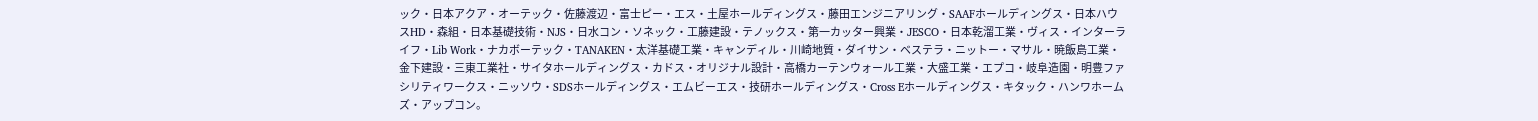ック・日本アクア・オーテック・佐藤渡辺・富士ピー・エス・土屋ホールディングス・藤田エンジニアリング・SAAFホールディングス・日本ハウスHD・森組・日本基礎技術・NJS・日水コン・ソネック・工藤建設・テノックス・第一カッター興業・JESCO・日本乾溜工業・ヴィス・インターライフ・Lib Work・ナカボーテック・TANAKEN・太洋基礎工業・キャンディル・川崎地質・ダイサン・ベステラ・ニットー・マサル・暁飯島工業・金下建設・三東工業社・サイタホールディングス・カドス・オリジナル設計・高橋カーテンウォール工業・大盛工業・エプコ・岐阜造園・明豊ファシリティワークス・ニッソウ・SDSホールディングス・エムビーエス・技研ホールディングス・Cross Eホールディングス・キタック・ハンワホームズ・アップコン。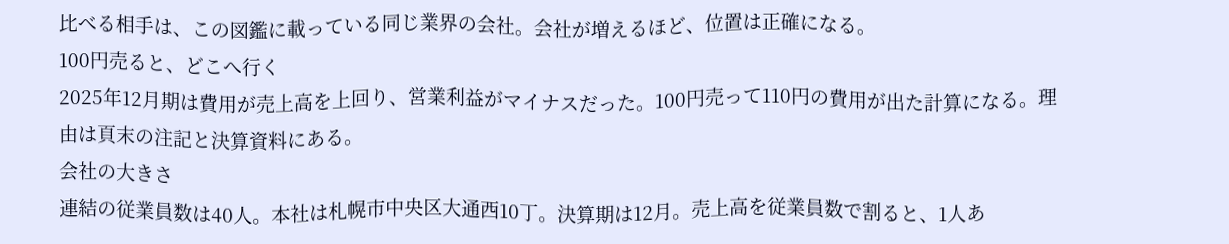比べる相手は、この図鑑に載っている同じ業界の会社。会社が増えるほど、位置は正確になる。
100円売ると、どこへ行く
2025年12月期は費用が売上高を上回り、営業利益がマイナスだった。100円売って110円の費用が出た計算になる。理由は頁末の注記と決算資料にある。
会社の大きさ
連結の従業員数は40人。本社は札幌市中央区大通西10丁。決算期は12月。売上高を従業員数で割ると、1人あ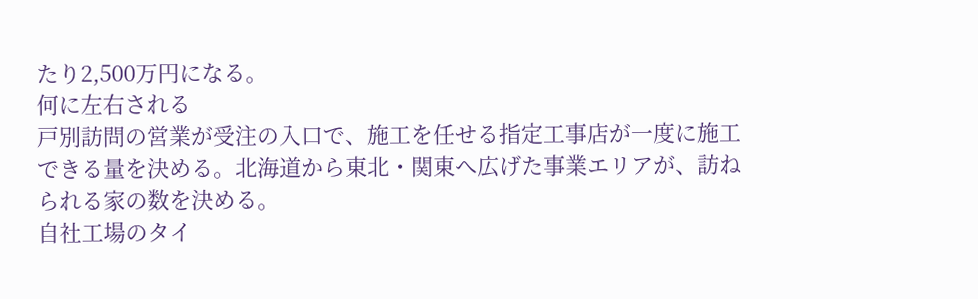たり2,500万円になる。
何に左右される
戸別訪問の営業が受注の入口で、施工を任せる指定工事店が一度に施工できる量を決める。北海道から東北・関東へ広げた事業エリアが、訪ねられる家の数を決める。
自社工場のタイ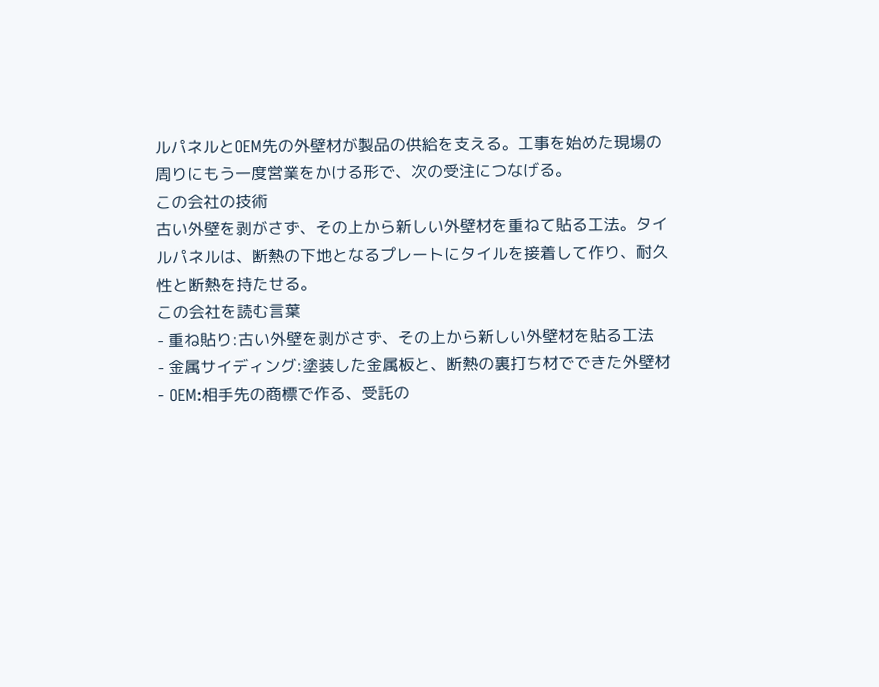ルパネルとOEM先の外壁材が製品の供給を支える。工事を始めた現場の周りにもう一度営業をかける形で、次の受注につなげる。
この会社の技術
古い外壁を剥がさず、その上から新しい外壁材を重ねて貼る工法。タイルパネルは、断熱の下地となるプレートにタイルを接着して作り、耐久性と断熱を持たせる。
この会社を読む言葉
- 重ね貼り:古い外壁を剥がさず、その上から新しい外壁材を貼る工法
- 金属サイディング:塗装した金属板と、断熱の裏打ち材でできた外壁材
- OEM:相手先の商標で作る、受託の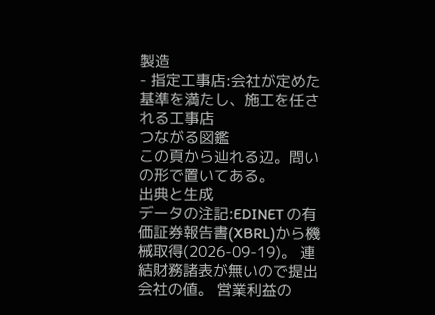製造
- 指定工事店:会社が定めた基準を満たし、施工を任される工事店
つながる図鑑
この頁から辿れる辺。問いの形で置いてある。
出典と生成
データの注記:EDINET の有価証券報告書(XBRL)から機械取得(2026-09-19)。 連結財務諸表が無いので提出会社の値。 営業利益の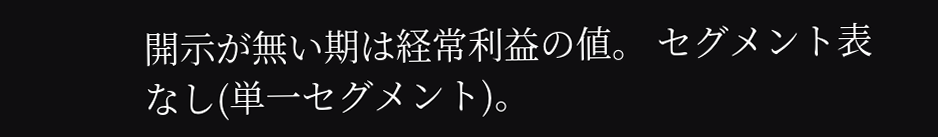開示が無い期は経常利益の値。 セグメント表なし(単一セグメント)。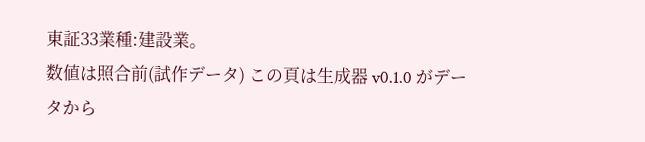東証33業種:建設業。
数値は照合前(試作データ) この頁は生成器 v0.1.0 がデータから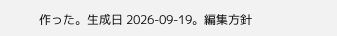作った。生成日 2026-09-19。編集方針